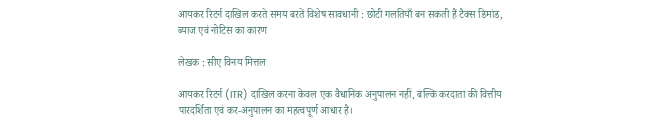आयकर रिटर्न दाखिल करते समय बरतें विशेष सावधानी : छोटी गलतियाँ बन सकती हैं टैक्स डिमांड, ब्याज एवं नोटिस का कारण

लेखक : सीए विनय मित्तल

आयकर रिटर्न (ITR) दाखिल करना केवल एक वैधानिक अनुपालन नहीं, बल्कि करदाता की वित्तीय पारदर्शिता एवं कर-अनुपालन का महत्वपूर्ण आधार है।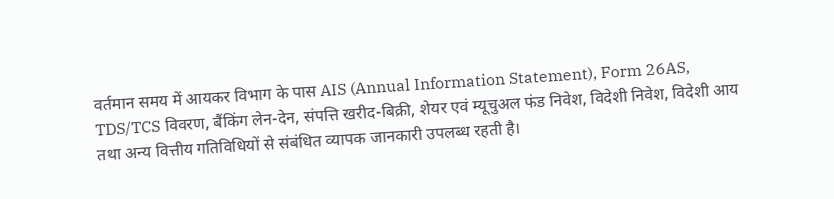वर्तमान समय में आयकर विभाग के पास AIS (Annual Information Statement), Form 26AS, TDS/TCS विवरण, बैंकिंग लेन-देन, संपत्ति खरीद-बिक्री, शेयर एवं म्यूचुअल फंड निवेश, विदेशी निवेश, विदेशी आय तथा अन्य वित्तीय गतिविधियों से संबंधित व्यापक जानकारी उपलब्ध रहती है।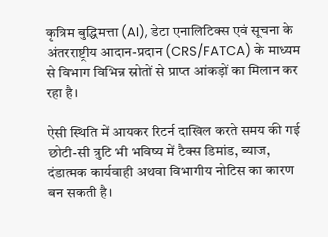कृत्रिम बुद्धिमत्ता (AI), डेटा एनालिटिक्स एवं सूचना के अंतरराष्ट्रीय आदान-प्रदान (CRS/FATCA) के माध्यम से विभाग विभिन्न स्रोतों से प्राप्त आंकड़ों का मिलान कर रहा है।

ऐसी स्थिति में आयकर रिटर्न दाखिल करते समय की गई छोटी-सी त्रुटि भी भविष्य में टैक्स डिमांड, ब्याज, दंडात्मक कार्यवाही अथवा विभागीय नोटिस का कारण बन सकती है।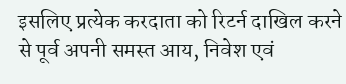इसलिए प्रत्येक करदाता को रिटर्न दाखिल करने से पूर्व अपनी समस्त आय, निवेश एवं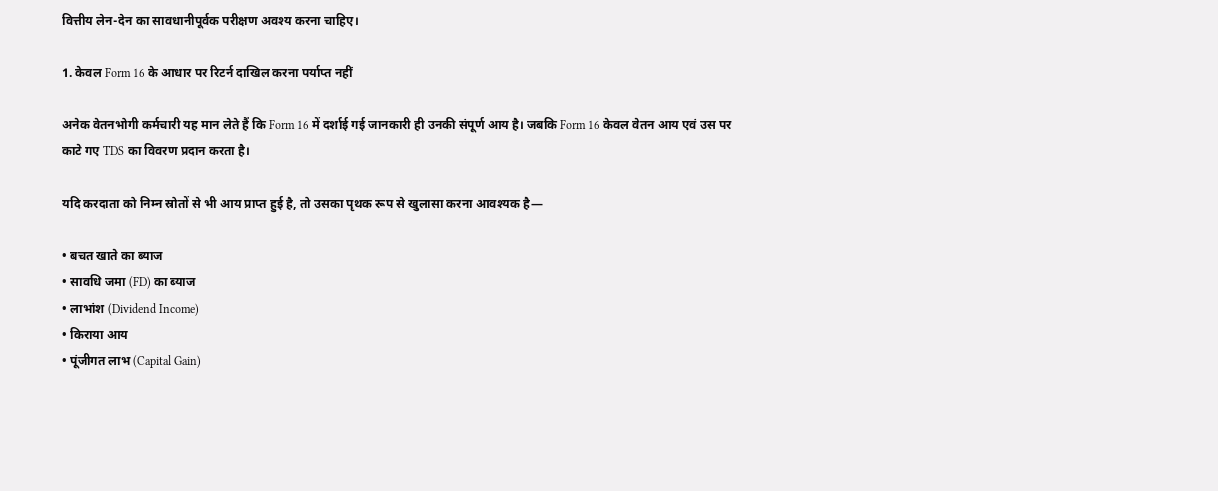वित्तीय लेन-देन का सावधानीपूर्वक परीक्षण अवश्य करना चाहिए।

1. केवल Form 16 के आधार पर रिटर्न दाखिल करना पर्याप्त नहीं

अनेक वेतनभोगी कर्मचारी यह मान लेते हैं कि Form 16 में दर्शाई गई जानकारी ही उनकी संपूर्ण आय है। जबकि Form 16 केवल वेतन आय एवं उस पर काटे गए TDS का विवरण प्रदान करता है।

यदि करदाता को निम्न स्रोतों से भी आय प्राप्त हुई है, तो उसका पृथक रूप से खुलासा करना आवश्यक है—

• बचत खाते का ब्याज
• सावधि जमा (FD) का ब्याज
• लाभांश (Dividend Income)
• किराया आय
• पूंजीगत लाभ (Capital Gain)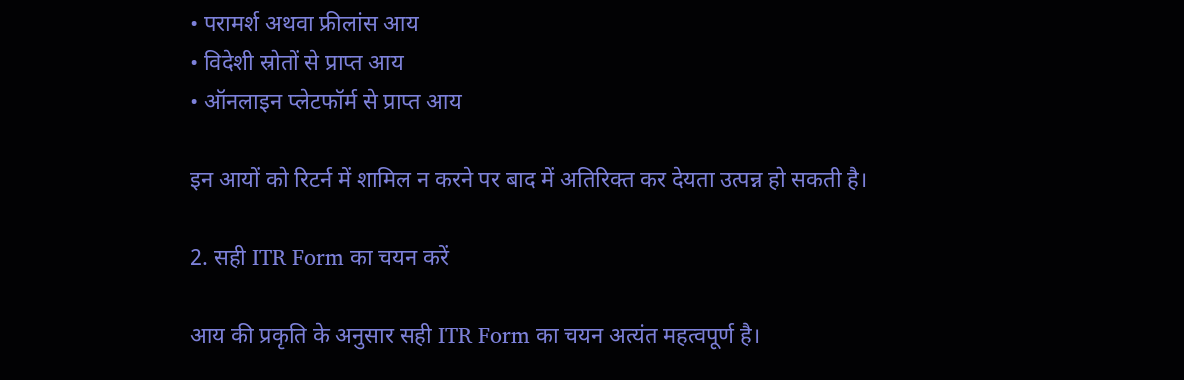• परामर्श अथवा फ्रीलांस आय
• विदेशी स्रोतों से प्राप्त आय
• ऑनलाइन प्लेटफॉर्म से प्राप्त आय

इन आयों को रिटर्न में शामिल न करने पर बाद में अतिरिक्त कर देयता उत्पन्न हो सकती है।

2. सही ITR Form का चयन करें

आय की प्रकृति के अनुसार सही ITR Form का चयन अत्यंत महत्वपूर्ण है।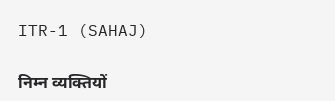ITR-1 (SAHAJ)

निम्न व्यक्तियों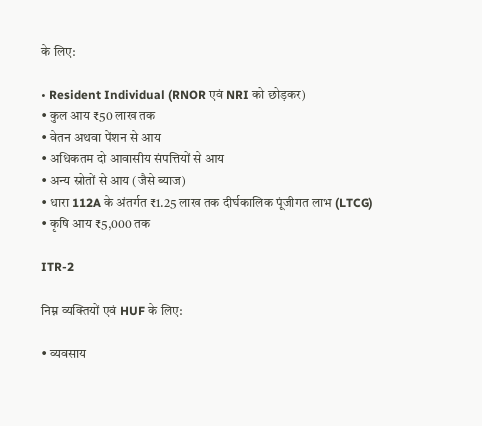के लिए:

• Resident Individual (RNOR एवं NRI को छोड़कर)
• कुल आय ₹50 लाख तक
• वेतन अथवा पेंशन से आय
• अधिकतम दो आवासीय संपत्तियों से आय
• अन्य स्रोतों से आय (जैसे ब्याज)
• धारा 112A के अंतर्गत ₹1.25 लाख तक दीर्घकालिक पूंजीगत लाभ (LTCG)
• कृषि आय ₹5,000 तक

ITR-2

निम्न व्यक्तियों एवं HUF के लिए:

• व्यवसाय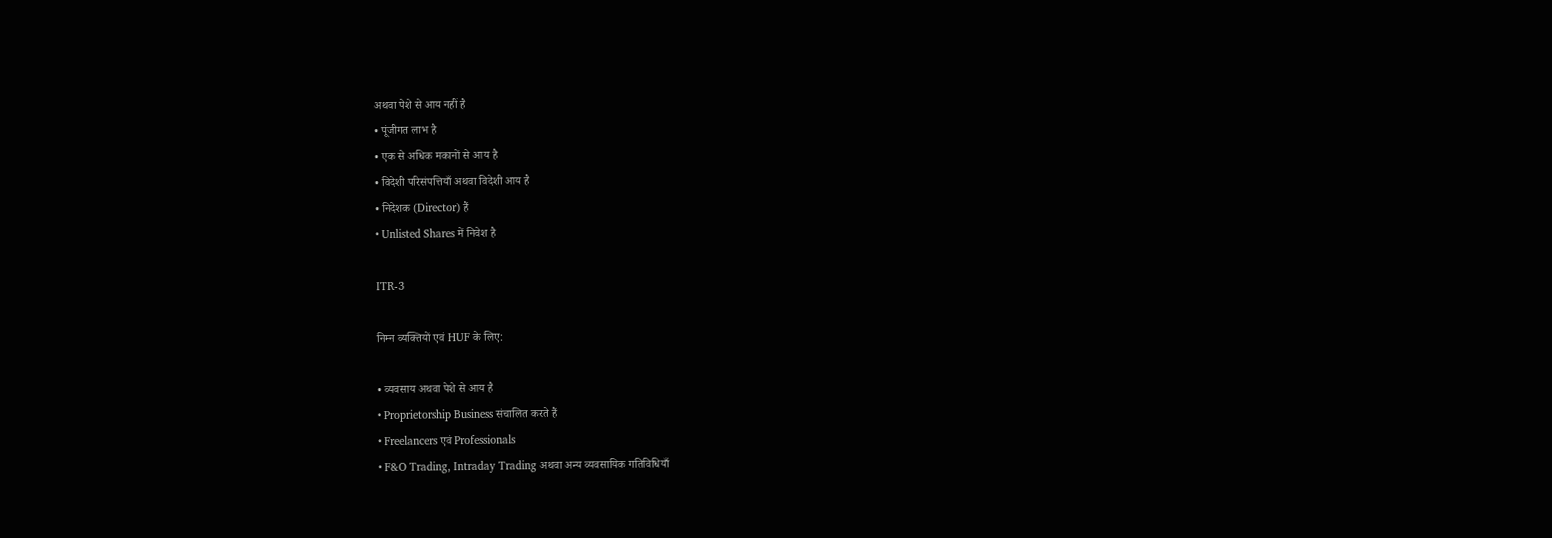अथवा पेशे से आय नहीं है
• पूंजीगत लाभ है
• एक से अधिक मकानों से आय है
• विदेशी परिसंपत्तियाँ अथवा विदेशी आय है
• निदेशक (Director) हैं
• Unlisted Shares में निवेश है

ITR-3

निम्न व्यक्तियों एवं HUF के लिए:

• व्यवसाय अथवा पेशे से आय है
• Proprietorship Business संचालित करते हैं
• Freelancers एवं Professionals
• F&O Trading, Intraday Trading अथवा अन्य व्यवसायिक गतिविधियाँ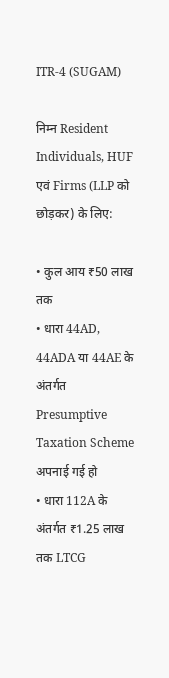ITR-4 (SUGAM)

निम्न Resident Individuals, HUF एवं Firms (LLP को छोड़कर) के लिए:

• कुल आय ₹50 लाख तक
• धारा 44AD, 44ADA या 44AE के अंतर्गत Presumptive Taxation Scheme अपनाई गई हो
• धारा 112A के अंतर्गत ₹1.25 लाख तक LTCG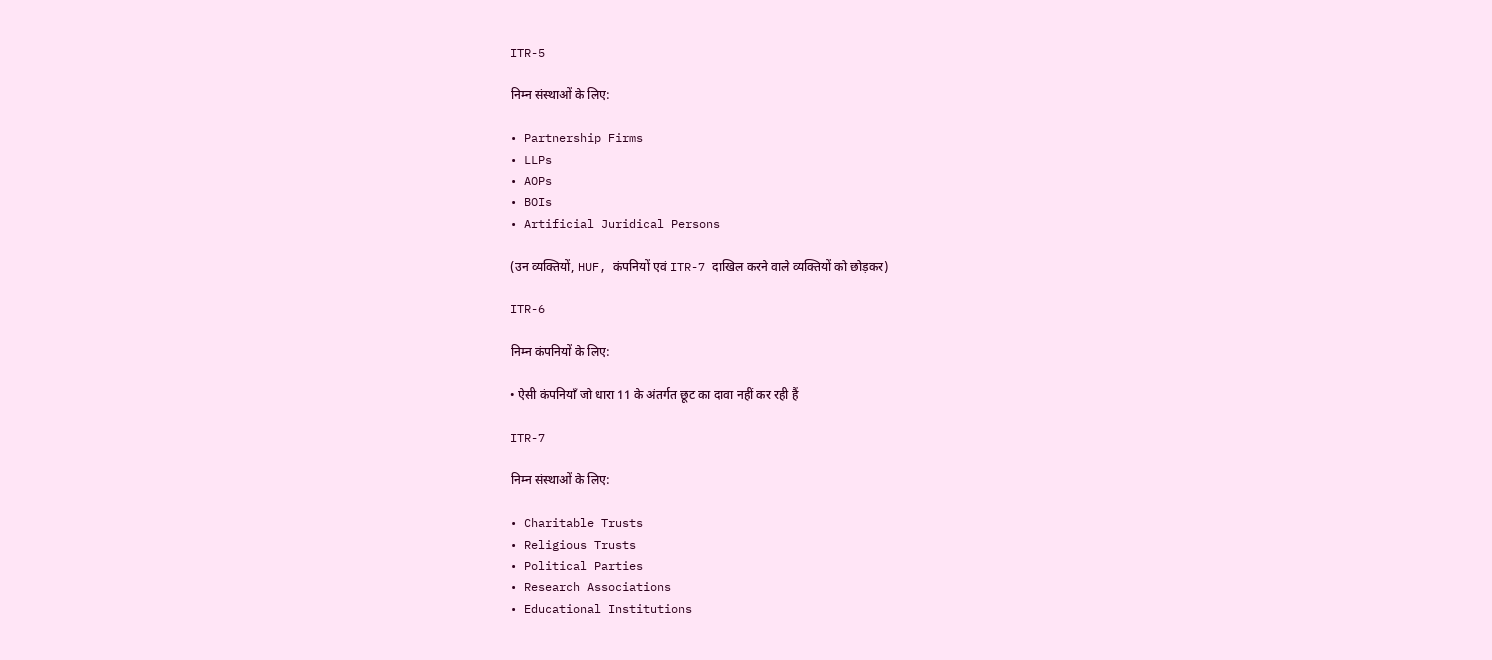ITR-5

निम्न संस्थाओं के लिए:

• Partnership Firms
• LLPs
• AOPs
• BOIs
• Artificial Juridical Persons

(उन व्यक्तियों, HUF, कंपनियों एवं ITR-7 दाखिल करने वाले व्यक्तियों को छोड़कर)

ITR-6

निम्न कंपनियों के लिए:

• ऐसी कंपनियाँ जो धारा 11 के अंतर्गत छूट का दावा नहीं कर रही हैं

ITR-7

निम्न संस्थाओं के लिए:

• Charitable Trusts
• Religious Trusts
• Political Parties
• Research Associations
• Educational Institutions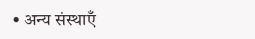• अन्य संस्थाएँ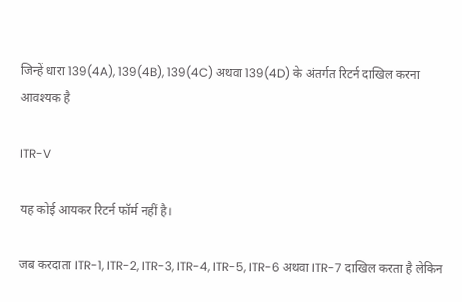जिन्हें धारा 139(4A), 139(4B), 139(4C) अथवा 139(4D) के अंतर्गत रिटर्न दाखिल करना आवश्यक है

ITR-V

यह कोई आयकर रिटर्न फॉर्म नहीं है।

जब करदाता ITR-1, ITR-2, ITR-3, ITR-4, ITR-5, ITR-6 अथवा ITR-7 दाखिल करता है लेकिन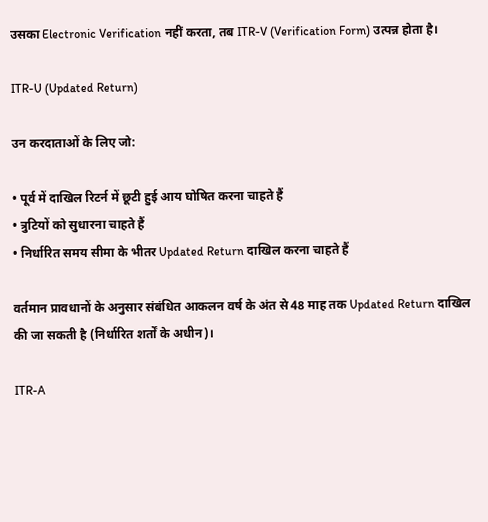उसका Electronic Verification नहीं करता, तब ITR-V (Verification Form) उत्पन्न होता है।

ITR-U (Updated Return)

उन करदाताओं के लिए जो:

• पूर्व में दाखिल रिटर्न में छूटी हुई आय घोषित करना चाहते हैं
• त्रुटियों को सुधारना चाहते हैं
• निर्धारित समय सीमा के भीतर Updated Return दाखिल करना चाहते हैं

वर्तमान प्रावधानों के अनुसार संबंधित आकलन वर्ष के अंत से 48 माह तक Updated Return दाखिल की जा सकती है (निर्धारित शर्तों के अधीन)।

ITR-A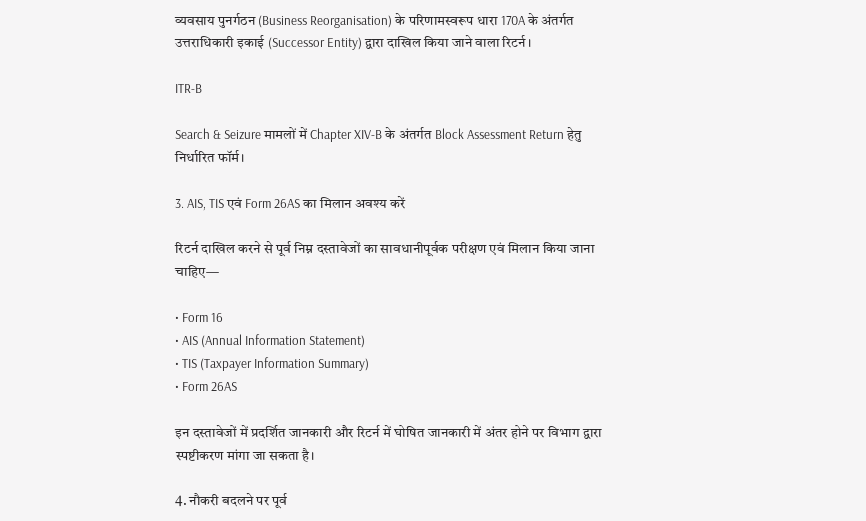व्यवसाय पुनर्गठन (Business Reorganisation) के परिणामस्वरूप धारा 170A के अंतर्गत उत्तराधिकारी इकाई (Successor Entity) द्वारा दाखिल किया जाने वाला रिटर्न।

ITR-B

Search & Seizure मामलों में Chapter XIV-B के अंतर्गत Block Assessment Return हेतु निर्धारित फॉर्म।

3. AIS, TIS एवं Form 26AS का मिलान अवश्य करें

रिटर्न दाखिल करने से पूर्व निम्न दस्तावेजों का सावधानीपूर्वक परीक्षण एवं मिलान किया जाना चाहिए—

• Form 16
• AIS (Annual Information Statement)
• TIS (Taxpayer Information Summary)
• Form 26AS

इन दस्तावेजों में प्रदर्शित जानकारी और रिटर्न में घोषित जानकारी में अंतर होने पर विभाग द्वारा स्पष्टीकरण मांगा जा सकता है।

4. नौकरी बदलने पर पूर्व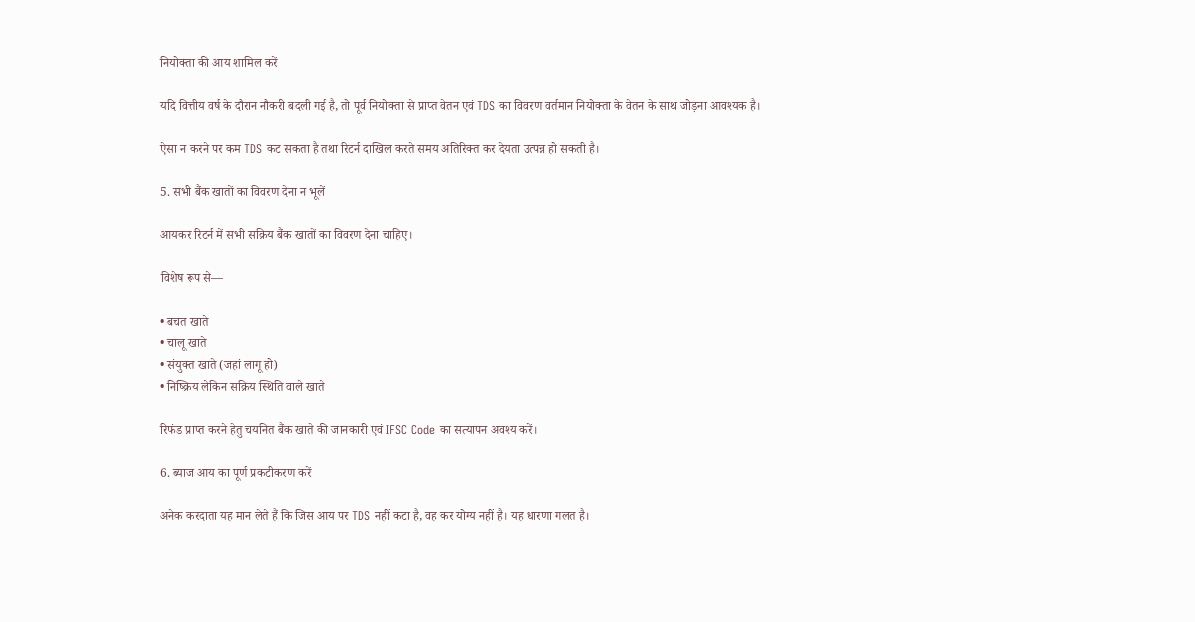नियोक्ता की आय शामिल करें

यदि वित्तीय वर्ष के दौरान नौकरी बदली गई है, तो पूर्व नियोक्ता से प्राप्त वेतन एवं TDS का विवरण वर्तमान नियोक्ता के वेतन के साथ जोड़ना आवश्यक है।

ऐसा न करने पर कम TDS कट सकता है तथा रिटर्न दाखिल करते समय अतिरिक्त कर देयता उत्पन्न हो सकती है।

5. सभी बैंक खातों का विवरण देना न भूलें

आयकर रिटर्न में सभी सक्रिय बैंक खातों का विवरण देना चाहिए।

विशेष रूप से—

• बचत खाते
• चालू खाते
• संयुक्त खाते (जहां लागू हो)
• निष्क्रिय लेकिन सक्रिय स्थिति वाले खाते

रिफंड प्राप्त करने हेतु चयनित बैंक खाते की जानकारी एवं IFSC Code का सत्यापन अवश्य करें।

6. ब्याज आय का पूर्ण प्रकटीकरण करें

अनेक करदाता यह मान लेते हैं कि जिस आय पर TDS नहीं कटा है, वह कर योग्य नहीं है। यह धारणा गलत है।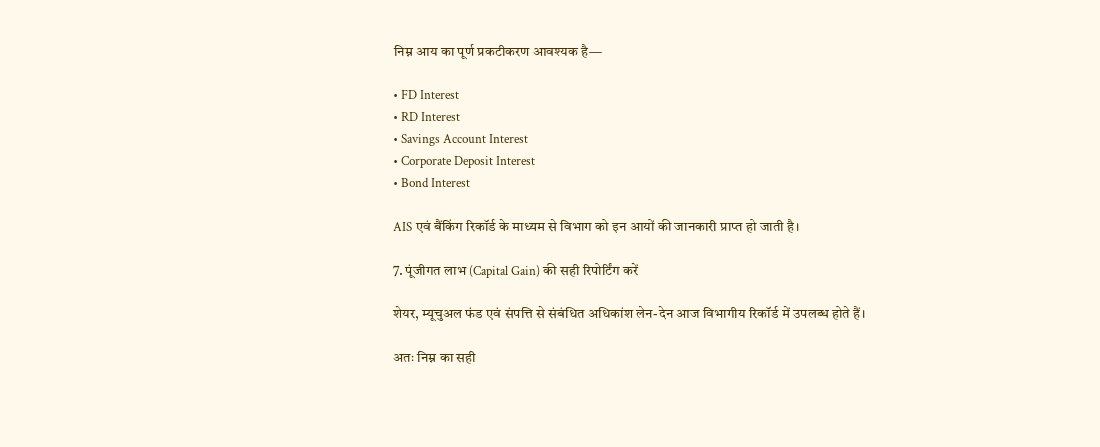निम्न आय का पूर्ण प्रकटीकरण आवश्यक है—

• FD Interest
• RD Interest
• Savings Account Interest
• Corporate Deposit Interest
• Bond Interest

AIS एवं बैंकिंग रिकॉर्ड के माध्यम से विभाग को इन आयों की जानकारी प्राप्त हो जाती है।

7. पूंजीगत लाभ (Capital Gain) की सही रिपोर्टिंग करें

शेयर, म्यूचुअल फंड एवं संपत्ति से संबंधित अधिकांश लेन-देन आज विभागीय रिकॉर्ड में उपलब्ध होते हैं।

अतः निम्न का सही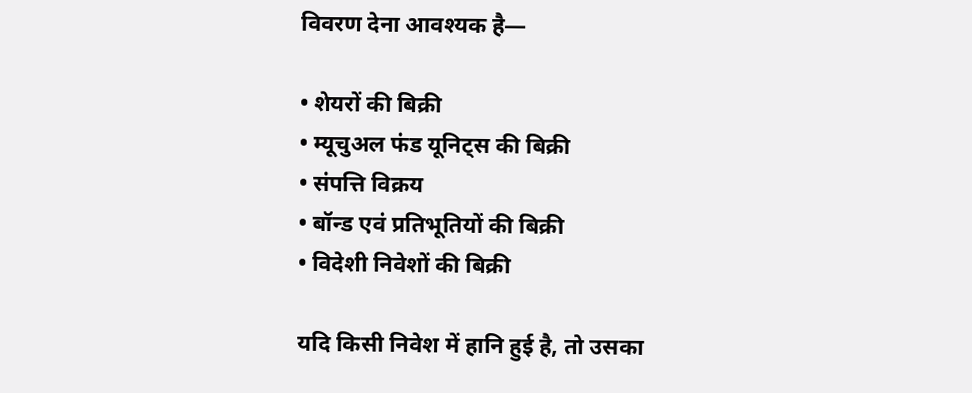विवरण देना आवश्यक है—

• शेयरों की बिक्री
• म्यूचुअल फंड यूनिट्स की बिक्री
• संपत्ति विक्रय
• बॉन्ड एवं प्रतिभूतियों की बिक्री
• विदेशी निवेशों की बिक्री

यदि किसी निवेश में हानि हुई है, तो उसका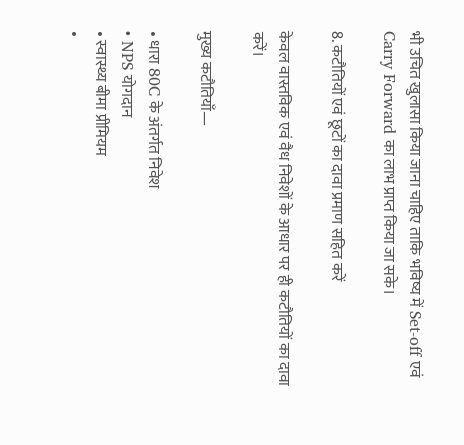भी उचित खुलासा किया जाना चाहिए ताकि भविष्य में Set-off एवं Carry Forward का लाभ प्राप्त किया जा सके।

8. कटौतियों एवं छूटों का दावा प्रमाण सहित करें

केवल वास्तविक एवं वैध निवेशों के आधार पर ही कटौतियों का दावा करें।

मुख्य कटौतियाँ—

• धारा 80C के अंतर्गत निवेश
• NPS योगदान
• स्वास्थ्य बीमा प्रीमियम
•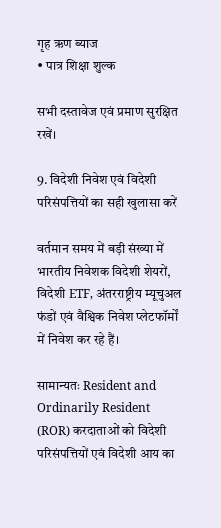गृह ऋण ब्याज
• पात्र शिक्षा शुल्क

सभी दस्तावेज एवं प्रमाण सुरक्षित रखें।

9. विदेशी निवेश एवं विदेशी परिसंपत्तियों का सही खुलासा करें

वर्तमान समय में बड़ी संख्या में भारतीय निवेशक विदेशी शेयरों, विदेशी ETF, अंतरराष्ट्रीय म्यूचुअल फंडों एवं वैश्विक निवेश प्लेटफॉर्मों में निवेश कर रहे हैं।

सामान्यतः Resident and Ordinarily Resident (ROR) करदाताओं को विदेशी परिसंपत्तियों एवं विदेशी आय का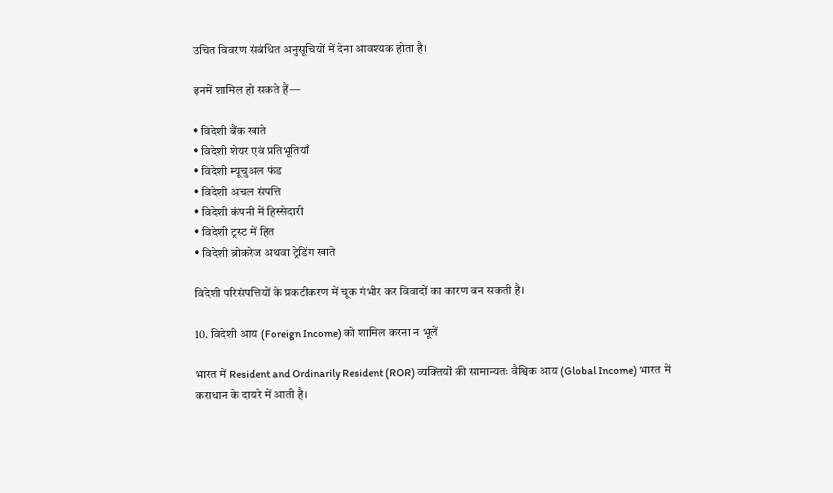उचित विवरण संबंधित अनुसूचियों में देना आवश्यक होता है।

इनमें शामिल हो सकते हैं—

• विदेशी बैंक खाते
• विदेशी शेयर एवं प्रतिभूतियाँ
• विदेशी म्यूचुअल फंड
• विदेशी अचल संपत्ति
• विदेशी कंपनी में हिस्सेदारी
• विदेशी ट्रस्ट में हित
• विदेशी ब्रोकरेज अथवा ट्रेडिंग खाते

विदेशी परिसंपत्तियों के प्रकटीकरण में चूक गंभीर कर विवादों का कारण बन सकती है।

10. विदेशी आय (Foreign Income) को शामिल करना न भूलें

भारत में Resident and Ordinarily Resident (ROR) व्यक्तियों की सामान्यतः वैश्विक आय (Global Income) भारत में कराधान के दायरे में आती है।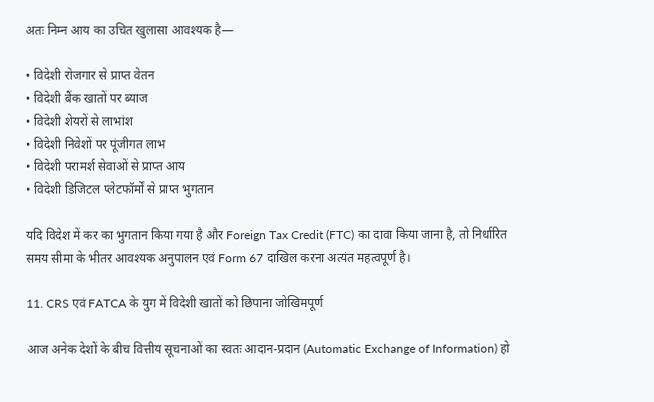अतः निम्न आय का उचित खुलासा आवश्यक है—

• विदेशी रोजगार से प्राप्त वेतन
• विदेशी बैंक खातों पर ब्याज
• विदेशी शेयरों से लाभांश
• विदेशी निवेशों पर पूंजीगत लाभ
• विदेशी परामर्श सेवाओं से प्राप्त आय
• विदेशी डिजिटल प्लेटफॉर्मों से प्राप्त भुगतान

यदि विदेश में कर का भुगतान किया गया है और Foreign Tax Credit (FTC) का दावा किया जाना है, तो निर्धारित समय सीमा के भीतर आवश्यक अनुपालन एवं Form 67 दाखिल करना अत्यंत महत्वपूर्ण है।

11. CRS एवं FATCA के युग में विदेशी खातों को छिपाना जोखिमपूर्ण

आज अनेक देशों के बीच वित्तीय सूचनाओं का स्वतः आदान-प्रदान (Automatic Exchange of Information) हो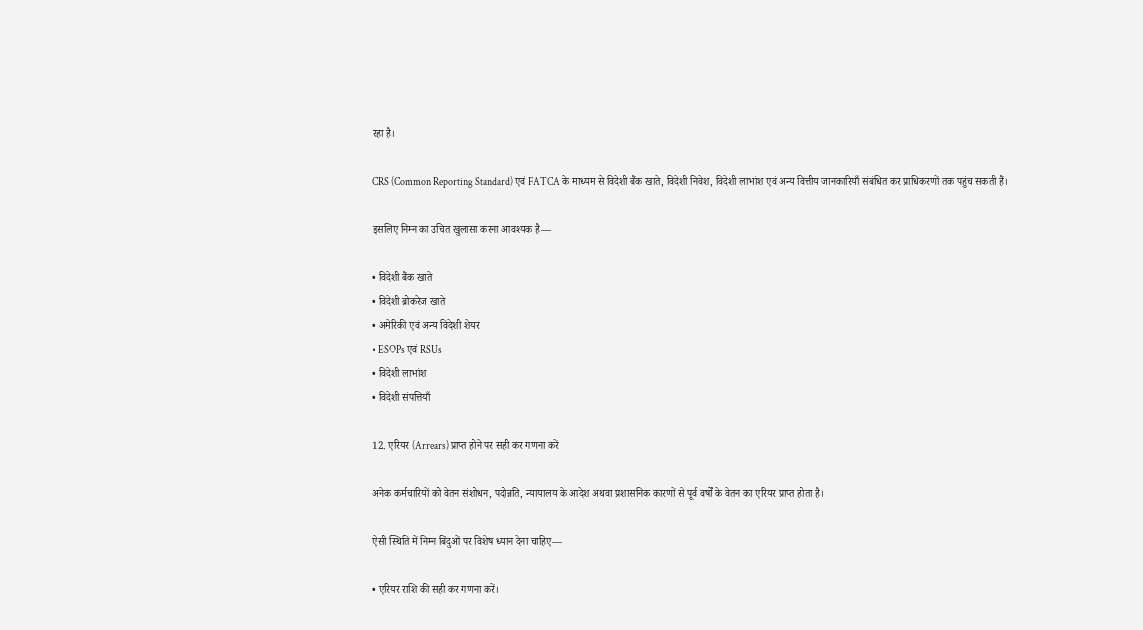रहा है।

CRS (Common Reporting Standard) एवं FATCA के माध्यम से विदेशी बैंक खाते, विदेशी निवेश, विदेशी लाभांश एवं अन्य वित्तीय जानकारियाँ संबंधित कर प्राधिकरणों तक पहुंच सकती हैं।

इसलिए निम्न का उचित खुलासा करना आवश्यक है—

• विदेशी बैंक खाते
• विदेशी ब्रोकरेज खाते
• अमेरिकी एवं अन्य विदेशी शेयर
• ESOPs एवं RSUs
• विदेशी लाभांश
• विदेशी संपत्तियाँ

12. एरियर (Arrears) प्राप्त होने पर सही कर गणना करें

अनेक कर्मचारियों को वेतन संशोधन, पदोन्नति, न्यायालय के आदेश अथवा प्रशासनिक कारणों से पूर्व वर्षों के वेतन का एरियर प्राप्त होता है।

ऐसी स्थिति में निम्न बिंदुओं पर विशेष ध्यान देना चाहिए—

• एरियर राशि की सही कर गणना करें।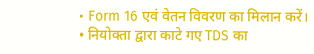• Form 16 एवं वेतन विवरण का मिलान करें।
• नियोक्ता द्वारा काटे गए TDS का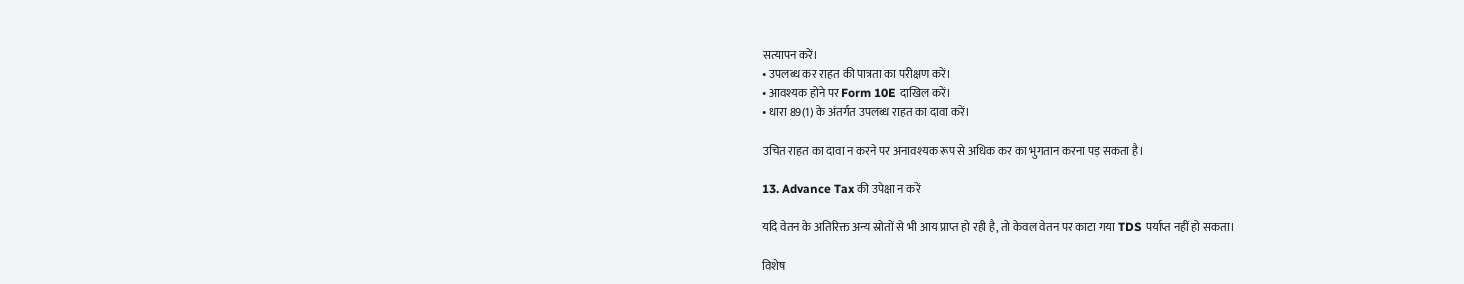सत्यापन करें।
• उपलब्ध कर राहत की पात्रता का परीक्षण करें।
• आवश्यक होने पर Form 10E दाखिल करें।
• धारा 89(1) के अंतर्गत उपलब्ध राहत का दावा करें।

उचित राहत का दावा न करने पर अनावश्यक रूप से अधिक कर का भुगतान करना पड़ सकता है।

13. Advance Tax की उपेक्षा न करें

यदि वेतन के अतिरिक्त अन्य स्रोतों से भी आय प्राप्त हो रही है, तो केवल वेतन पर काटा गया TDS पर्याप्त नहीं हो सकता।

विशेष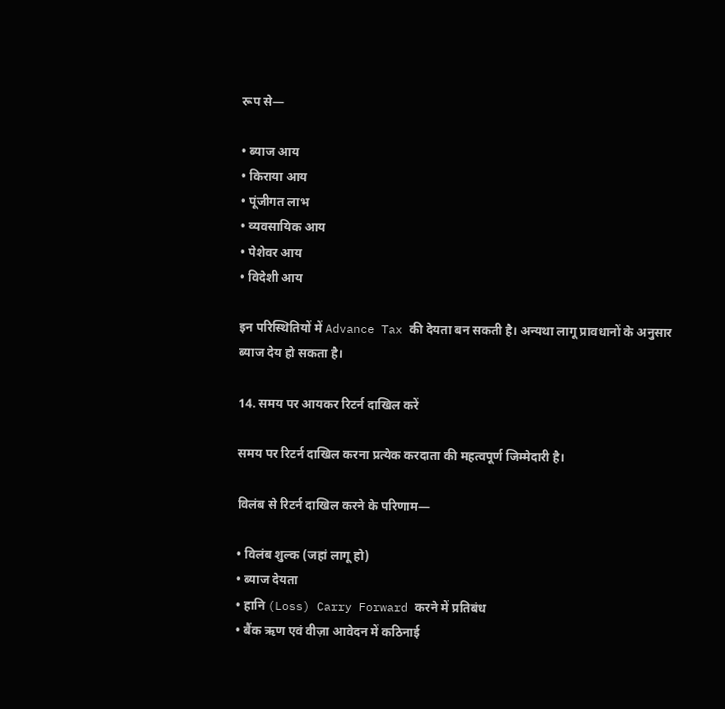रूप से—

• ब्याज आय
• किराया आय
• पूंजीगत लाभ
• व्यवसायिक आय
• पेशेवर आय
• विदेशी आय

इन परिस्थितियों में Advance Tax की देयता बन सकती है। अन्यथा लागू प्रावधानों के अनुसार ब्याज देय हो सकता है।

14. समय पर आयकर रिटर्न दाखिल करें

समय पर रिटर्न दाखिल करना प्रत्येक करदाता की महत्वपूर्ण जिम्मेदारी है।

विलंब से रिटर्न दाखिल करने के परिणाम—

• विलंब शुल्क (जहां लागू हो)
• ब्याज देयता
• हानि (Loss) Carry Forward करने में प्रतिबंध
• बैंक ऋण एवं वीज़ा आवेदन में कठिनाई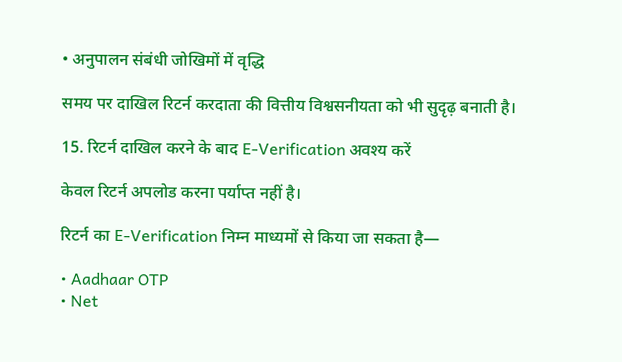• अनुपालन संबंधी जोखिमों में वृद्धि

समय पर दाखिल रिटर्न करदाता की वित्तीय विश्वसनीयता को भी सुदृढ़ बनाती है।

15. रिटर्न दाखिल करने के बाद E-Verification अवश्य करें

केवल रिटर्न अपलोड करना पर्याप्त नहीं है।

रिटर्न का E-Verification निम्न माध्यमों से किया जा सकता है—

• Aadhaar OTP
• Net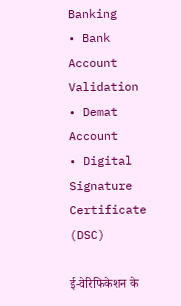Banking
• Bank Account Validation
• Demat Account
• Digital Signature Certificate (DSC)

ई-वेरिफिकेशन के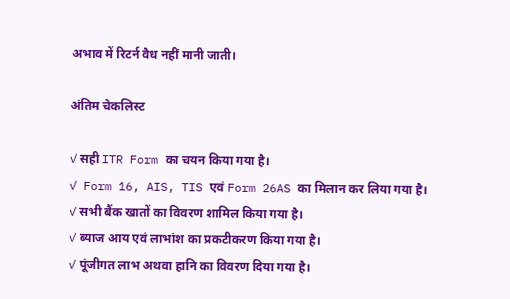अभाव में रिटर्न वैध नहीं मानी जाती।

अंतिम चेकलिस्ट

✓ सही ITR Form का चयन किया गया है।
✓ Form 16, AIS, TIS एवं Form 26AS का मिलान कर लिया गया है।
✓ सभी बैंक खातों का विवरण शामिल किया गया है।
✓ ब्याज आय एवं लाभांश का प्रकटीकरण किया गया है।
✓ पूंजीगत लाभ अथवा हानि का विवरण दिया गया है।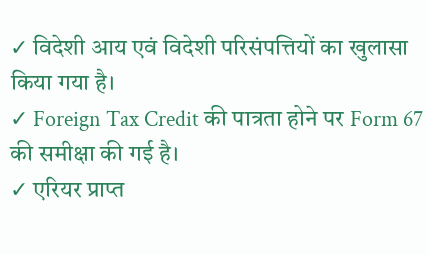✓ विदेशी आय एवं विदेशी परिसंपत्तियों का खुलासा किया गया है।
✓ Foreign Tax Credit की पात्रता होने पर Form 67 की समीक्षा की गई है।
✓ एरियर प्राप्त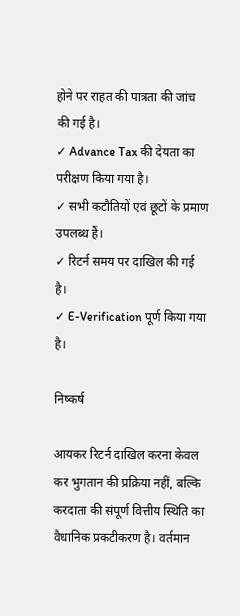होने पर राहत की पात्रता की जांच की गई है।
✓ Advance Tax की देयता का परीक्षण किया गया है।
✓ सभी कटौतियों एवं छूटों के प्रमाण उपलब्ध हैं।
✓ रिटर्न समय पर दाखिल की गई है।
✓ E-Verification पूर्ण किया गया है।

निष्कर्ष

आयकर रिटर्न दाखिल करना केवल कर भुगतान की प्रक्रिया नहीं, बल्कि करदाता की संपूर्ण वित्तीय स्थिति का वैधानिक प्रकटीकरण है। वर्तमान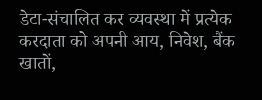डेटा-संचालित कर व्यवस्था में प्रत्येक करदाता को अपनी आय, निवेश, बैंक खातों,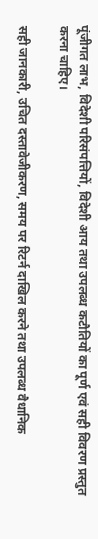पूंजीगत लाभ, विदेशी परिसंपत्तियों, विदेशी आय तथा उपलब्ध कटौतियों का पूर्ण एवं सही विवरण प्रस्तुत करना चाहिए।

सही जानकारी, उचित दस्तावेजीकरण, समय पर रिटर्न दाखिल करने तथा उपलब्ध वैधानिक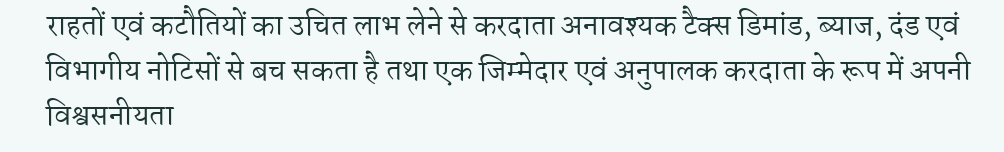राहतों एवं कटौतियों का उचित लाभ लेने से करदाता अनावश्यक टैक्स डिमांड, ब्याज, दंड एवं विभागीय नोटिसों से बच सकता है तथा एक जिम्मेदार एवं अनुपालक करदाता के रूप में अपनी विश्वसनीयता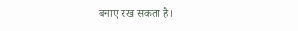बनाए रख सकता है।